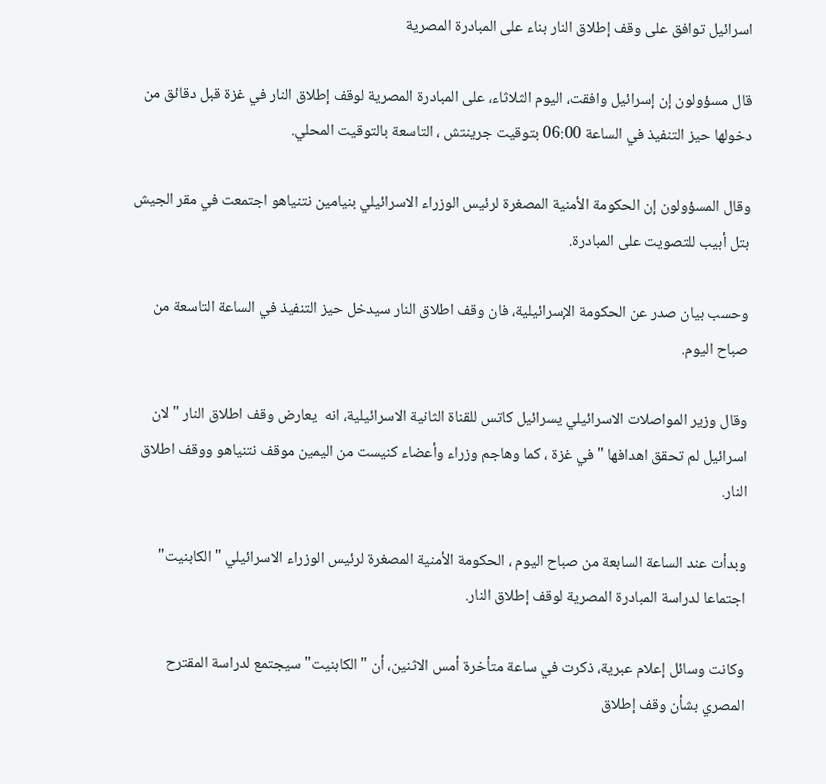اسرائيل توافق على وقف إطلاق النار بناء على المبادرة المصرية

قال مسؤولون إن إسرائيل وافقت، اليوم الثلاثاء، على المبادرة المصرية لوقف إطلاق النار في غزة قبل دقائق من دخولها حيز التنفيذ في الساعة 06:00 بتوقيت جرينتش ، التاسعة بالتوقيت المحلي.

وقال المسؤولون إن الحكومة الأمنية المصغرة لرئيس الوزراء الاسرائيلي بنيامين نتنياهو اجتمعت في مقر الجيش بتل أبيب للتصويت على المبادرة.

وحسب بيان صدر عن الحكومة الإسرائيلية، فان وقف اطلاق النار سيدخل حيز التنفيذ في الساعة التاسعة من صباح اليوم.

وقال وزير المواصلات الاسرائيلي يسرائيل كاتس للقناة الثانية الاسرائيلية، انه  يعارض وقف اطلاق النار "لان اسرائيل لم تحقق اهدافها " في غزة ، كما وهاجم وزراء وأعضاء كنيست من اليمين موقف نتنياهو ووقف اطلاق النار.

وبدأت عند الساعة السابعة من صباح اليوم ، الحكومة الأمنية المصغرة لرئيس الوزراء الاسرائيلي "الكابنيت" اجتماعا لدراسة المبادرة المصرية لوقف إطلاق النار.

وكانت وسائل إعلام عبرية، ذكرت في ساعة متأخرة أمس الاثنين، أن "الكابنيت" سيجتمع لدراسة المقترح المصري بشأن وقف إطلاق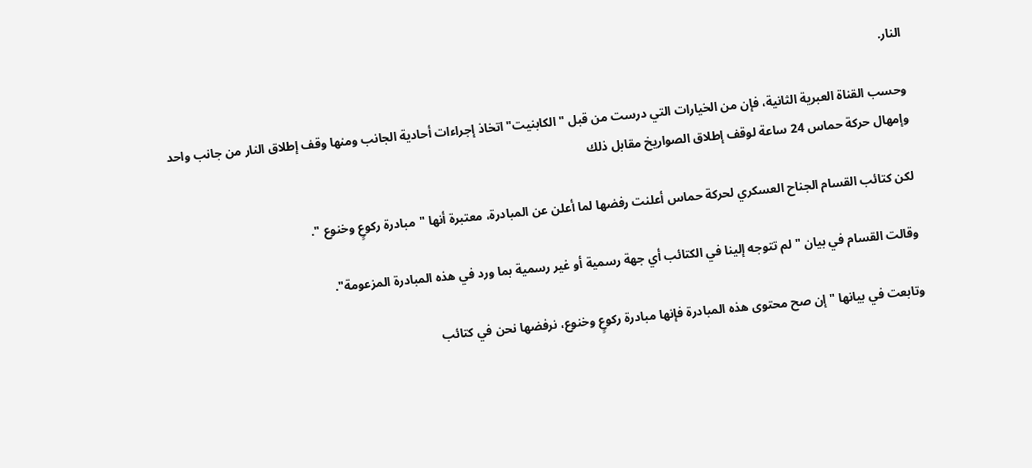النار.

وحسب القناة العبرية الثانية، فإن من الخيارات التي درست من قبل "الكابنيت" اتخاذ إجراءات أحادية الجانب ومنها وقف إطلاق النار من جانب واحد وإمهال حركة حماس 24 ساعة لوقف إطلاق الصواريخ مقابل ذلك

لكن كتائب القسام الجناح العسكري لحركة حماس أعلنت رفضها لما أعلن عن المبادرة، معتبرة أنها "مبادرة ركوعٍ وخنوع ".

وقالت القسام في بيان "لم تتوجه إلينا في الكتائب أي جهة رسمية أو غير رسمية بما ورد في هذه المبادرة المزعومة".

وتابعت في بيانها "إن صح محتوى هذه المبادرة فإنها مبادرة ركوعٍ وخنوع، نرفضها نحن في كتائب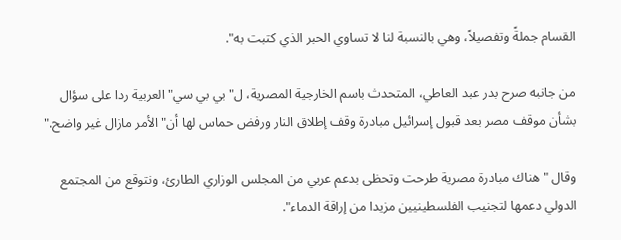القسام جملةً وتفصيلاً، وهي بالنسبة لنا لا تساوي الحبر الذي كتبت به".

من جانبه صرح بدر عبد العاطي، المتحدث باسم الخارجية المصرية، ل"بي بي سي" العربية ردا على سؤال بشأن موقف مصر بعد قبول إسرائيل مبادرة وقف إطلاق النار ورفض حماس لها أن" الأمر مازال غير واضح."

وقال "هناك مبادرة مصرية طرحت وتحظى بدعم عربي من المجلس الوزاري الطارئ، ونتوقع من المجتمع الدولي دعمها لتجنيب الفلسطينيين مزيدا من إراقة الدماء".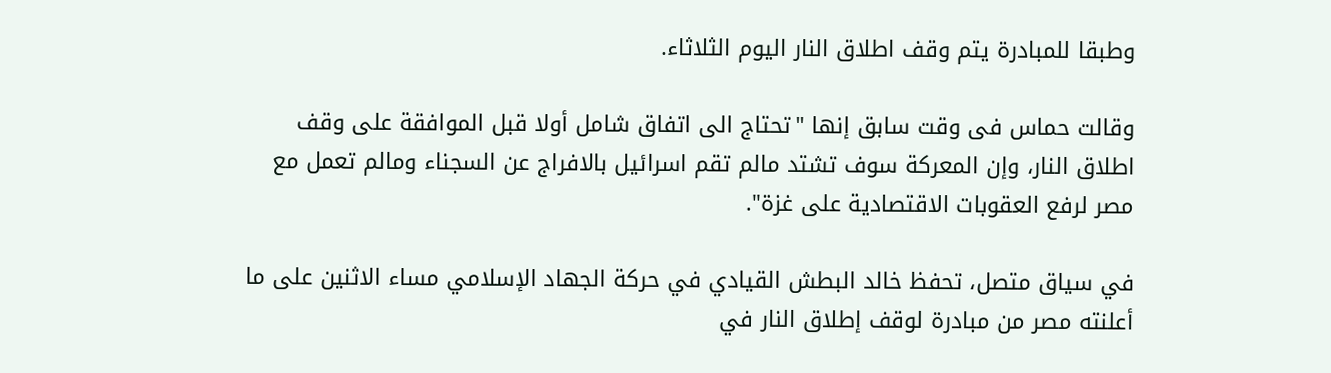وطبقا للمبادرة يتم وقف اطلاق النار اليوم الثلاثاء.

وقالت حماس فى وقت سابق إنها "تحتاج الى اتفاق شامل أولا قبل الموافقة على وقف اطلاق النار، وإن المعركة سوف تشتد مالم تقم اسرائيل بالافراج عن السجناء ومالم تعمل مع مصر لرفع العقوبات الاقتصادية على غزة".

في سياق متصل، تحفظ خالد البطش القيادي في حركة الجهاد الإسلامي مساء الاثنين على ما أعلنته مصر من مبادرة لوقف إطلاق النار في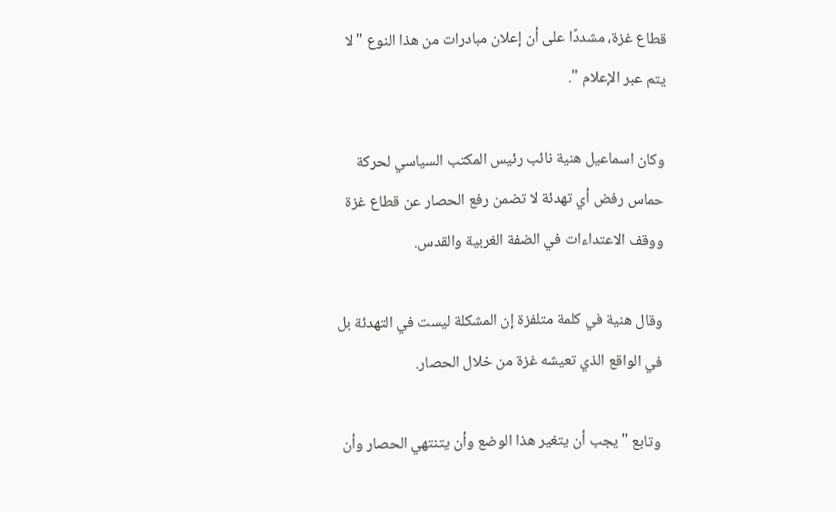قطاع غزة، مشددًا على أن إعلان مبادرات من هذا النوع "لا يتم عبر الإعلام ".

وكان اسماعيل هنية نائب رئيس المكتب السياسي لحركة حماس رفض أي تهدئة لا تضمن رفع الحصار عن قطاع غزة ووقف الاعتداءات في الضفة الغربية والقدس.

وقال هنية في كلمة متلفزة إن المشكلة ليست في التهدئة بل في الواقع الذي تعيشه غزة من خلال الحصار.

وتابع "يجب أن يتغير هذا الوضع وأن يتنتهي الحصار وأن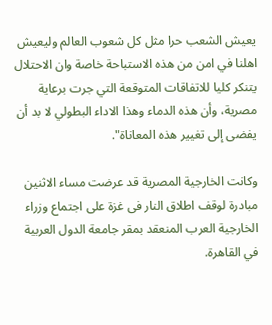يعيش الشعب حرا مثل كل شعوب العالم وليعيش اهلنا في امن من هذه الاستباحة خاصة وان الاحتلال يتنكر كليا للاتفاقات المتوقعة التي جرت برعاية مصرية، وأن هذه الدماء وهذا الاداء البطولي لا بد أن يفضى إلى تغيير هذه المعاناة".

وكانت الخارجية المصرية قد عرضت مساء الاثنين مبادرة لوقف اطلاق النار فى غزة على اجتماع وزراء الخارجية العرب المنعقد بمقر جامعة الدول العربية في القاهرة.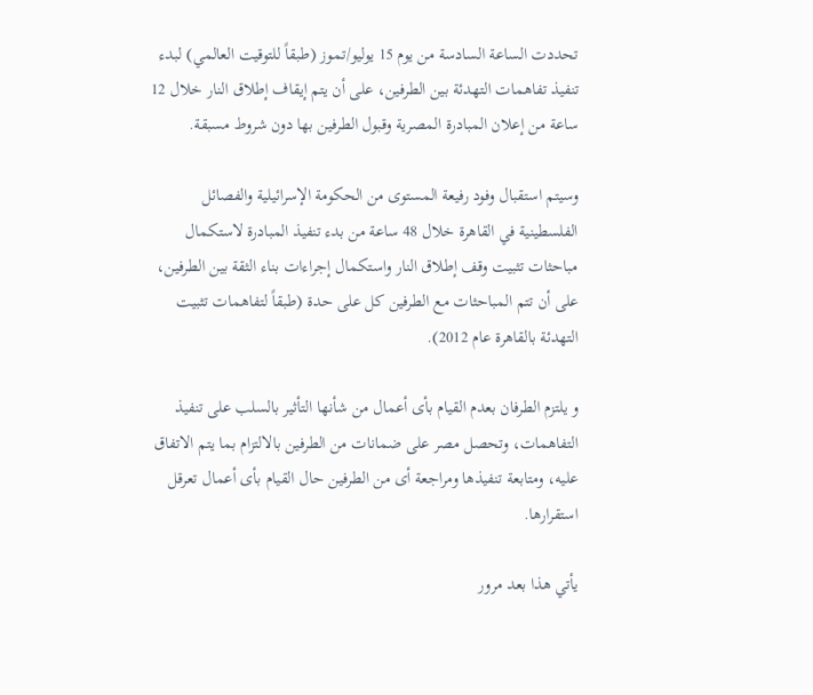تحددت الساعة السادسة من يوم 15 يوليو/تموز (طبقاً للتوقيت العالمي) لبدء تنفيذ تفاهمات التهدئة بين الطرفين، على أن يتم إيقاف إطلاق النار خلال 12 ساعة من إعلان المبادرة المصرية وقبول الطرفين بها دون شروط مسبقة.

وسيتم استقبال وفود رفيعة المستوى من الحكومة الإسرائيلية والفصائل الفلسطينية في القاهرة خلال 48 ساعة من بدء تنفيذ المبادرة لاستكمال مباحثات تثبيت وقف إطلاق النار واستكمال إجراءات بناء الثقة بين الطرفين، على أن تتم المباحثات مع الطرفين كل على حدة (طبقاً لتفاهمات تثبيت التهدئة بالقاهرة عام 2012).

و يلتزم الطرفان بعدم القيام بأى أعمال من شأنها التأثير بالسلب على تنفيذ التفاهمات، وتحصل مصر على ضمانات من الطرفين بالالتزام بما يتم الاتفاق عليه، ومتابعة تنفيذها ومراجعة أى من الطرفين حال القيام بأى أعمال تعرقل استقرارها.

يأتي هذا بعد مرور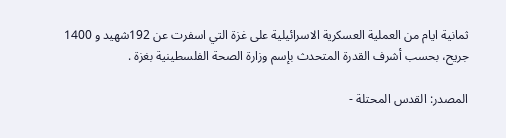ثمانية ايام من العملية العسكرية الاسرائيلية على غزة التي اسفرت عن 192شهيد و 1400 جريح، بحسب أشرف القدرة المتحدث بإسم وزارة الصحة الفلسطينية بغزة .

المصدر: القدس المحتلة -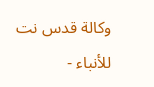وكالة قدس نت للأنباء -